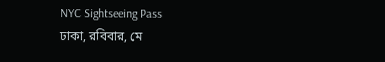NYC Sightseeing Pass
ঢাকা, রবিবার, মে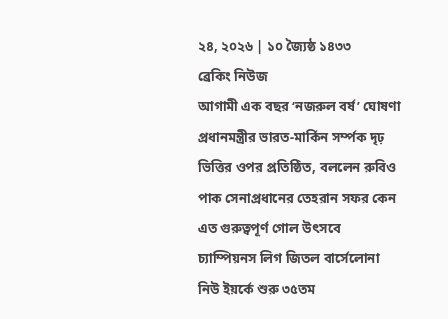২৪, ২০২৬ | ১০ জ্যৈষ্ঠ ১৪৩৩
ব্রেকিং নিউজ
আগামী এক বছর ‘নজরুল বর্ষ’ ঘোষণা প্রধানমন্ত্রীর ভারত-মার্কিন সর্ম্পক দৃঢ় ভিত্তির ওপর প্রতিষ্ঠিত, বললেন রুবিও পাক সেনাপ্রধানের তেহরান সফর কেন এত গুরুত্বপূর্ণ গোল উৎসবে চ্যাম্পিয়নস লিগ জিতল বার্সেলোনা নিউ ইয়র্কে শুরু ৩৫তম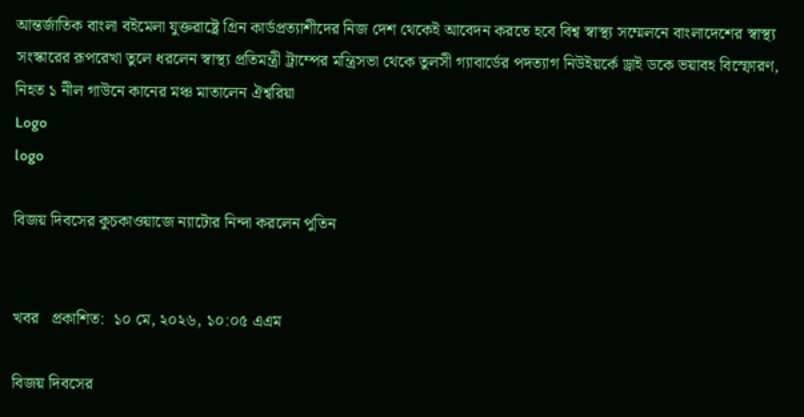আন্তর্জাতিক বাংলা বইমেলা যুক্তরাষ্ট্রে গ্রিন কার্ডপ্রত্যাশীদের নিজ দেশ থেকেই আবেদন করতে হবে বিশ্ব স্বাস্থ্য সম্মেলনে বাংলাদেশের স্বাস্থ্য সংস্কারের রূপরেখা তুলে ধরলেন স্বাস্থ্য প্রতিমন্ত্রী ট্রাম্পের মন্ত্রিসভা থেকে তুলসী গ্যাবার্ডের পদত্যাগ নিউইয়র্কে ড্রাই ডকে ভয়াবহ বিস্ফোরণ, নিহত ১ নীল গাউনে কানের মঞ্চ মাতালেন ঐশ্বরিয়া
Logo
logo

বিজয় দিবসের কুচকাওয়াজে ন্যাটোর নিন্দা করলেন পুতিন


খবর   প্রকাশিত:  ১০ মে, ২০২৬, ১০:০৫ এএম

বিজয় দিবসের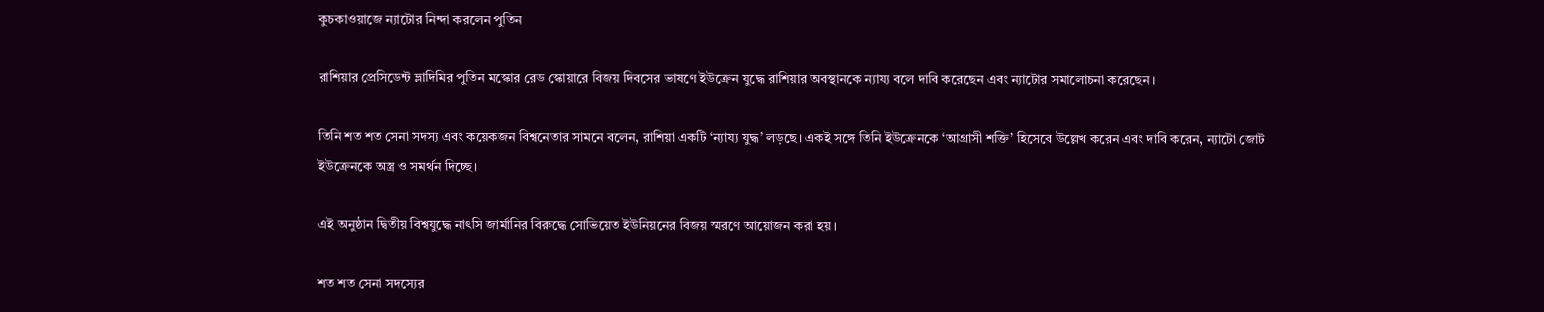কুচকাওয়াজে ন্যাটোর নিন্দা করলেন পুতিন

রাশিয়ার প্রেসিডেন্ট ভ্লাদিমির পুতিন মস্কোর রেড স্কোয়ারে বিজয় দিবসের ভাষণে ইউক্রেন যুদ্ধে রাশিয়ার অবস্থানকে ন্যায্য বলে দাবি করেছেন এবং ন্যাটোর সমালোচনা করেছেন।

তিনি শত শত সেনা সদস্য এবং কয়েকজন বিশ্বনেতার সামনে বলেন, রাশিয়া একটি ‘ন্যায্য যুদ্ধ’ লড়ছে। একই সঙ্গে তিনি ইউক্রেনকে ‘আগ্রাসী শক্তি’ হিসেবে উল্লেখ করেন এবং দাবি করেন, ন্যাটো জোট ইউক্রেনকে অস্ত্র ও সমর্থন দিচ্ছে।

এই অনুষ্ঠান দ্বিতীয় বিশ্বযুদ্ধে নাৎসি জার্মানির বিরুদ্ধে সোভিয়েত ইউনিয়নের বিজয় স্মরণে আয়োজন করা হয়।

শত শত সেনা সদস্যের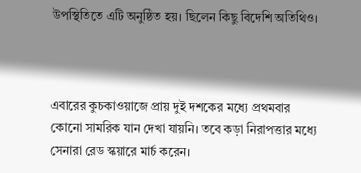উপস্থিতিতে এটি অনুষ্ঠিত হয়। ছিলেন কিছু বিদেশি অতিথিও।



এবারের কুচকাওয়াজে প্রায় দুই দশকের মধ্যে প্রথমবার কোনো সামরিক যান দেখা যায়নি। তবে কড়া নিরাপত্তার মধ্যে সেনারা রেড স্কয়ারে মার্চ করেন।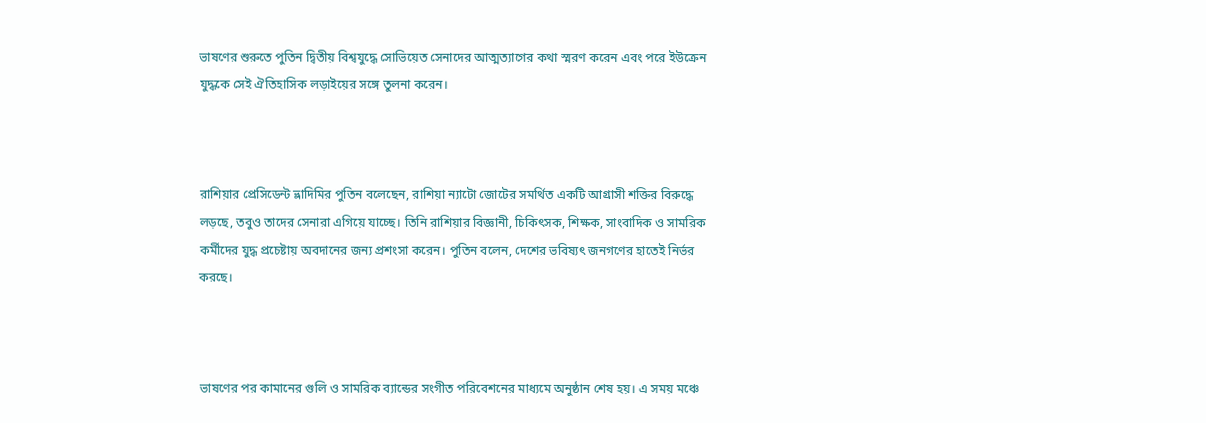ভাষণের শুরুতে পুতিন দ্বিতীয় বিশ্বযুদ্ধে সোভিয়েত সেনাদের আত্মত্যাগের কথা স্মরণ করেন এবং পরে ইউক্রেন যুদ্ধকে সেই ঐতিহাসিক লড়াইয়ের সঙ্গে তুলনা করেন।



রাশিয়ার প্রেসিডেন্ট ভ্লাদিমির পুতিন বলেছেন, রাশিয়া ন্যাটো জোটের সমর্থিত একটি আগ্রাসী শক্তির বিরুদ্ধে লড়ছে, তবুও তাদের সেনারা এগিয়ে যাচ্ছে। তিনি রাশিয়ার বিজ্ঞানী, চিকিৎসক, শিক্ষক, সাংবাদিক ও সামরিক কর্মীদের যুদ্ধ প্রচেষ্টায় অবদানের জন্য প্রশংসা করেন। পুতিন বলেন, দেশের ভবিষ্যৎ জনগণের হাতেই নির্ভর করছে।



ভাষণের পর কামানের গুলি ও সামরিক ব্যান্ডের সংগীত পরিবেশনের মাধ্যমে অনুষ্ঠান শেষ হয়। এ সময় মঞ্চে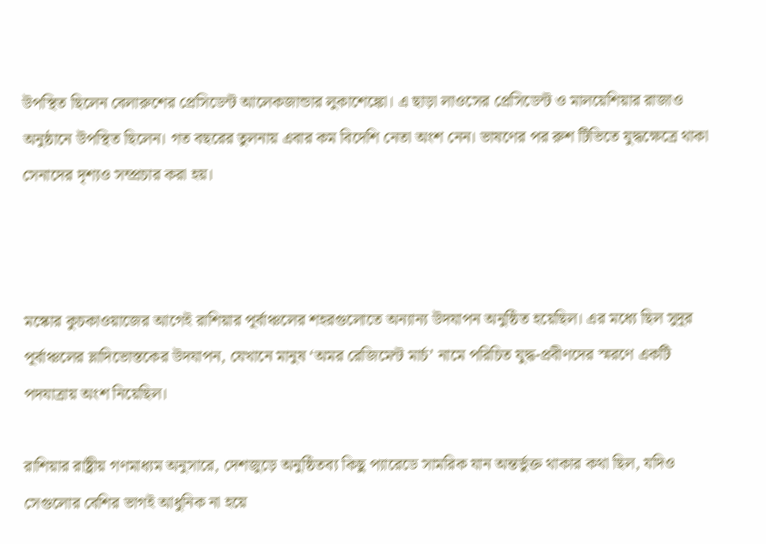উপস্থিত ছিলেন বেলারুশের প্রেসিডেন্ট আলেকজান্ডার লুকাশেঙ্কো। এ ছাড়া লাওসের প্রেসিডেন্ট ও মালয়েশিয়ার রাজাও অনুষ্ঠানে উপস্থিত ছিলেন। গত বছরের তুলনায় এবার কম বিদেশি নেতা অংশ নেন। ভাষণের পর রুশ টিভিতে যুদ্ধক্ষেত্রে থাকা সেনাদের দৃশ্যও সম্প্রচার করা হয়।



মস্কোর কুচকাওয়াজের আগেই রাশিয়ার পূর্বাঞ্চলের শহরগুলোতে অন্যান্য উদযাপন অনুষ্ঠিত হয়েছিল। এর মধ্যে ছিল সুদূর পূর্বাঞ্চলের ভ্লাদিভোস্তকের উদযাপন, যেখানে মানুষ ‘অমর রেজিমেন্ট মার্চ’ নামে পরিচিত যুদ্ধ-প্রবীণদের স্মরণে একটি পদযাত্রায় অংশ নিয়েছিল।

রাশিয়ার রাষ্ট্রীয় গণমাধ্যম অনুসারে, দেশজুড়ে অনুষ্ঠিতব্য কিছু প্যারেডে সামরিক যান অন্তর্ভুক্ত থাকার কথা ছিল, যদিও সেগুলোর বেশির ভাগই আধুনিক না হয়ে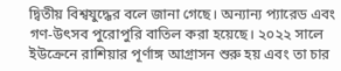দ্বিতীয় বিশ্বযুদ্ধের বলে জানা গেছে। অন্যান্য প্যারেড এবং গণ-উৎসব পুরোপুরি বাতিল করা হয়েছে। ২০২২ সালে ইউক্রেনে রাশিয়ার পূর্ণাঙ্গ আগ্রাসন শুরু হয় এবং তা চার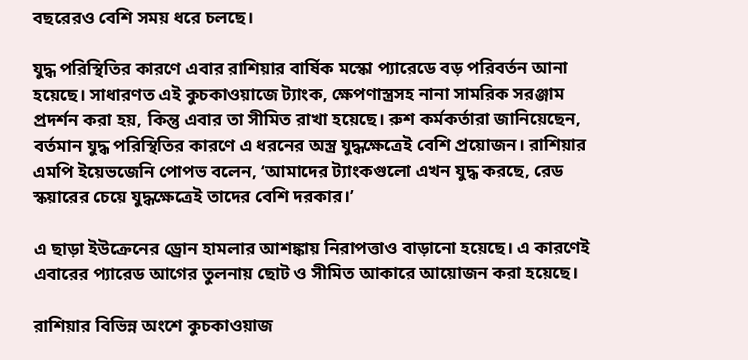বছরেরও বেশি সময় ধরে চলছে।

যুদ্ধ পরিস্থিতির কারণে এবার রাশিয়ার বার্ষিক মস্কো প্যারেডে বড় পরিবর্তন আনা হয়েছে। সাধারণত এই কুচকাওয়াজে ট্যাংক, ক্ষেপণাস্ত্রসহ নানা সামরিক সরঞ্জাম প্রদর্শন করা হয়, কিন্তু এবার তা সীমিত রাখা হয়েছে। রুশ কর্মকর্তারা জানিয়েছেন, বর্তমান যুদ্ধ পরিস্থিতির কারণে এ ধরনের অস্ত্র যুদ্ধক্ষেত্রেই বেশি প্রয়োজন। রাশিয়ার এমপি ইয়েভজেনি পোপভ বলেন, ‘আমাদের ট্যাংকগুলো এখন যুদ্ধ করছে, রেড স্কয়ারের চেয়ে যুদ্ধক্ষেত্রেই তাদের বেশি দরকার।’

এ ছাড়া ইউক্রেনের ড্রোন হামলার আশঙ্কায় নিরাপত্তাও বাড়ানো হয়েছে। এ কারণেই এবারের প্যারেড আগের তুলনায় ছোট ও সীমিত আকারে আয়োজন করা হয়েছে।

রাশিয়ার বিভিন্ন অংশে কুচকাওয়াজ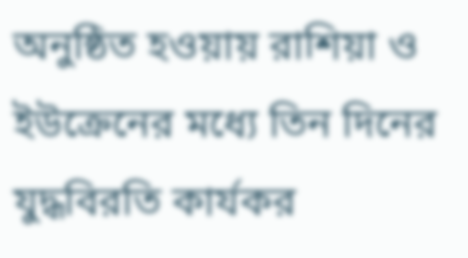অনুষ্ঠিত হওয়ায় রাশিয়া ও ইউক্রেনের মধ্যে তিন দিনের যুদ্ধবিরতি কার্যকর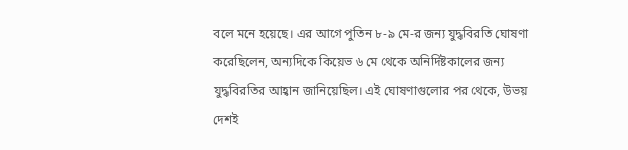বলে মনে হয়েছে। এর আগে পুতিন ৮-৯ মে-র জন্য যুদ্ধবিরতি ঘোষণা করেছিলেন, অন্যদিকে কিয়েভ ৬ মে থেকে অনির্দিষ্টকালের জন্য যুদ্ধবিরতির আহ্বান জানিয়েছিল। এই ঘোষণাগুলোর পর থেকে, উভয় দেশই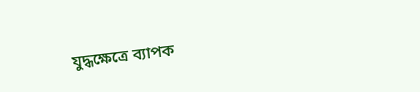যুদ্ধক্ষেত্রে ব্যাপক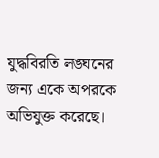যুদ্ধবিরতি লঙ্ঘনের জন্য একে অপরকে অভিযুক্ত করেছে।